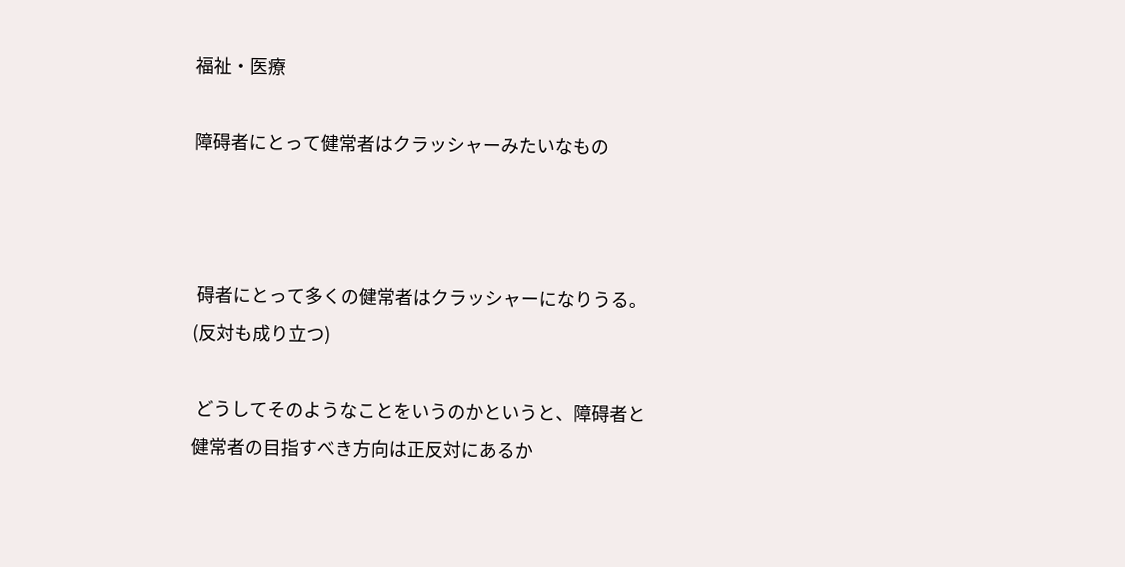福祉・医療

障碍者にとって健常者はクラッシャーみたいなもの



 碍者にとって多くの健常者はクラッシャーになりうる。(反対も成り立つ)

 どうしてそのようなことをいうのかというと、障碍者と健常者の目指すべき方向は正反対にあるか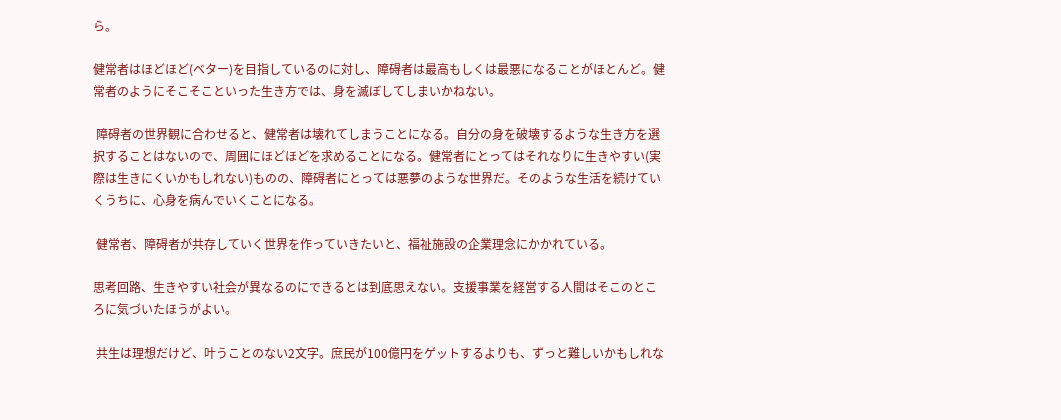ら。

健常者はほどほど(ベター)を目指しているのに対し、障碍者は最高もしくは最悪になることがほとんど。健常者のようにそこそこといった生き方では、身を滅ぼしてしまいかねない。

 障碍者の世界観に合わせると、健常者は壊れてしまうことになる。自分の身を破壊するような生き方を選択することはないので、周囲にほどほどを求めることになる。健常者にとってはそれなりに生きやすい(実際は生きにくいかもしれない)ものの、障碍者にとっては悪夢のような世界だ。そのような生活を続けていくうちに、心身を病んでいくことになる。

 健常者、障碍者が共存していく世界を作っていきたいと、福祉施設の企業理念にかかれている。

思考回路、生きやすい社会が異なるのにできるとは到底思えない。支援事業を経営する人間はそこのところに気づいたほうがよい。

 共生は理想だけど、叶うことのない2文字。庶民が100億円をゲットするよりも、ずっと難しいかもしれな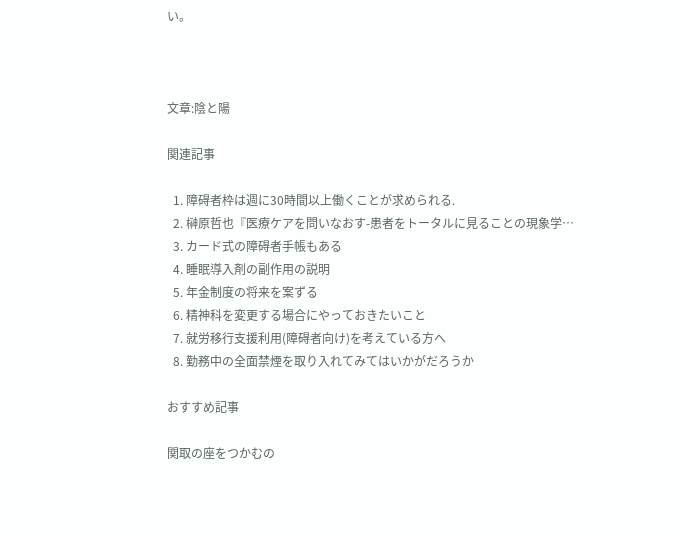い。



文章:陰と陽

関連記事

  1. 障碍者枠は週に30時間以上働くことが求められる.
  2. 榊原哲也『医療ケアを問いなおす-患者をトータルに見ることの現象学…
  3. カード式の障碍者手帳もある
  4. 睡眠導入剤の副作用の説明
  5. 年金制度の将来を案ずる
  6. 精神科を変更する場合にやっておきたいこと
  7. 就労移行支援利用(障碍者向け)を考えている方へ
  8. 勤務中の全面禁煙を取り入れてみてはいかがだろうか

おすすめ記事

関取の座をつかむの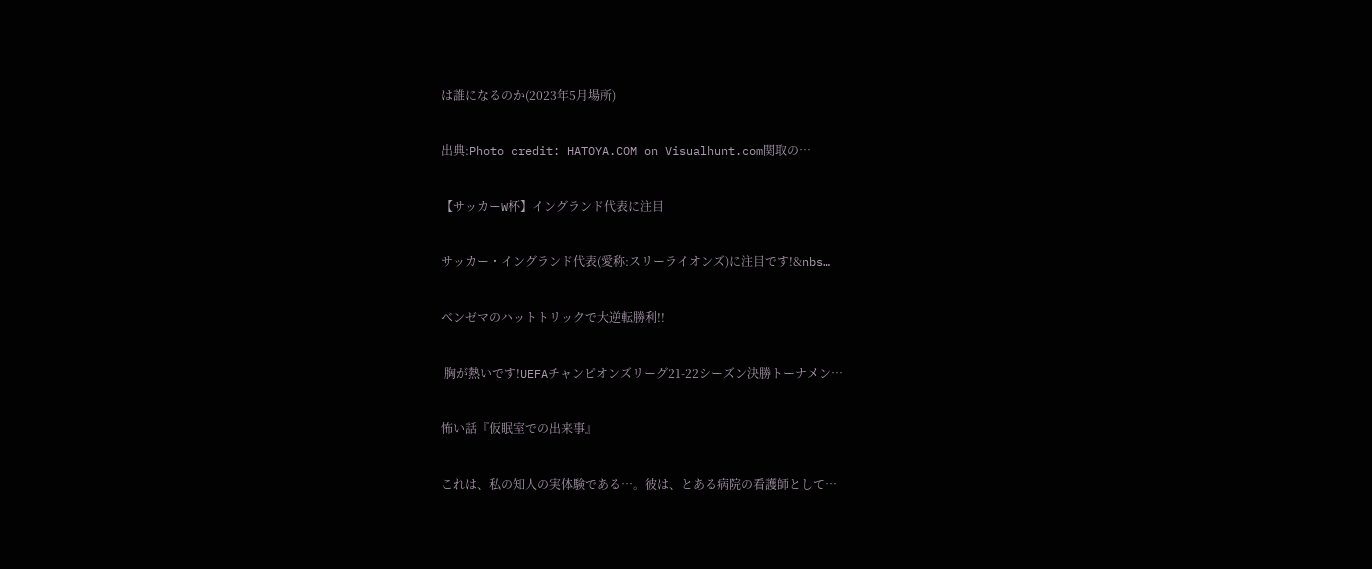は誰になるのか(2023年5月場所)

出典:Photo credit: HATOYA.COM on Visualhunt.com関取の…

【サッカーW杯】イングランド代表に注目

サッカー・イングランド代表(愛称:スリーライオンズ)に注目です!&nbs…

ベンゼマのハットトリックで大逆転勝利!!

 胸が熱いです!UEFAチャンピオンズリーグ21-22シーズン決勝トーナメン…

怖い話『仮眠室での出来事』

これは、私の知人の実体験である…。彼は、とある病院の看護師として…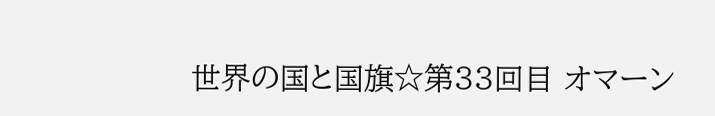世界の国と国旗☆第33回目 オマーン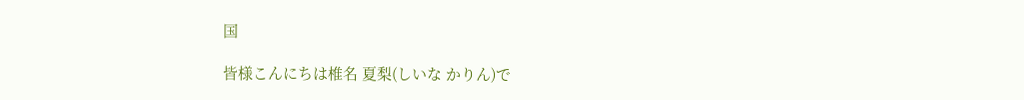国

皆様こんにちは椎名 夏梨(しいな かりん)で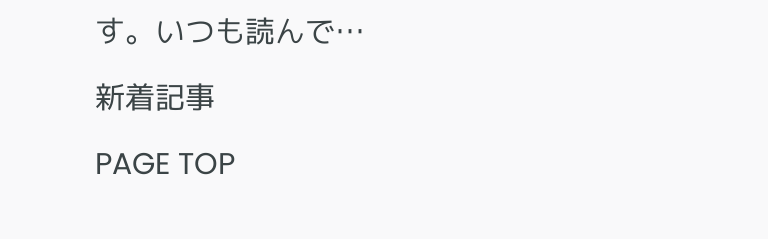す。いつも読んで…

新着記事

PAGE TOP